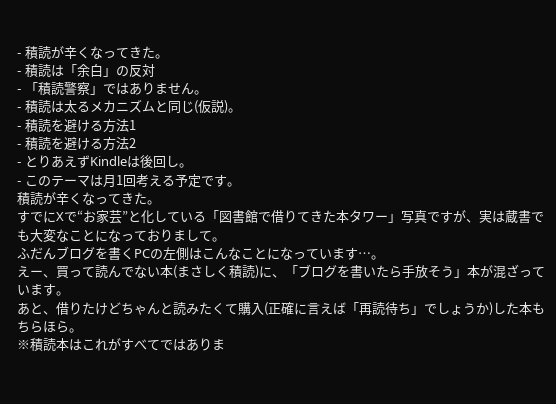- 積読が辛くなってきた。
- 積読は「余白」の反対
- 「積読警察」ではありません。
- 積読は太るメカニズムと同じ(仮説)。
- 積読を避ける方法1
- 積読を避ける方法2
- とりあえずKindleは後回し。
- このテーマは月1回考える予定です。
積読が辛くなってきた。
すでにXで“お家芸”と化している「図書館で借りてきた本タワー」写真ですが、実は蔵書でも大変なことになっておりまして。
ふだんブログを書くPCの左側はこんなことになっています…。
えー、買って読んでない本(まさしく積読)に、「ブログを書いたら手放そう」本が混ざっています。
あと、借りたけどちゃんと読みたくて購入(正確に言えば「再読待ち」でしょうか)した本もちらほら。
※積読本はこれがすべてではありま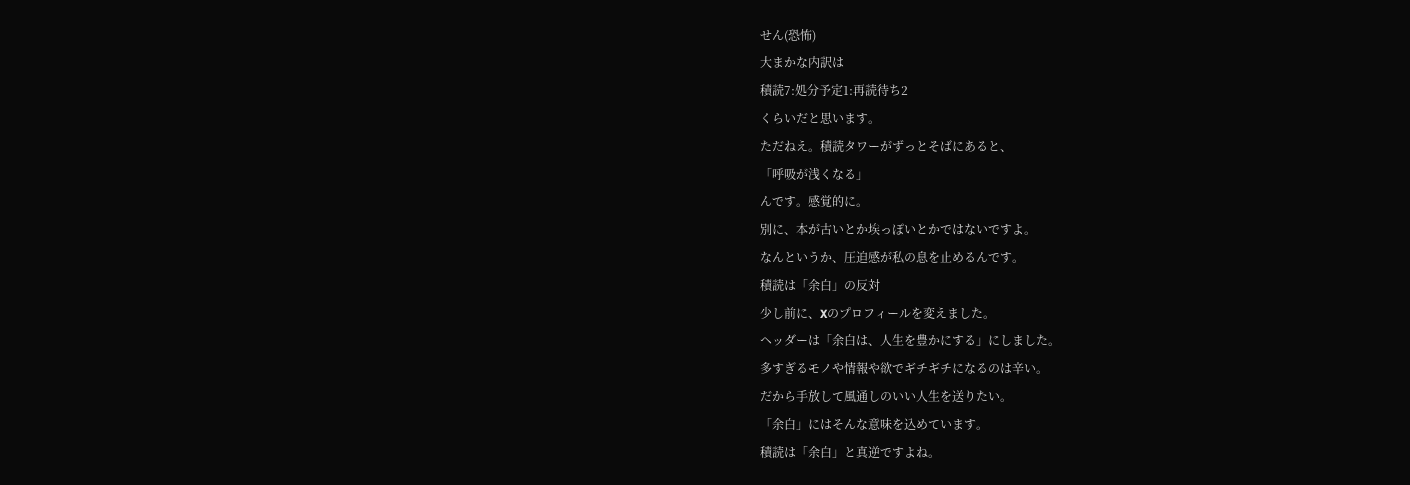せん(恐怖)
大まかな内訳は
積読7:処分予定1:再読待ち2
くらいだと思います。
ただねえ。積読タワーがずっとそばにあると、
「呼吸が浅くなる」
んです。感覚的に。
別に、本が古いとか埃っぽいとかではないですよ。
なんというか、圧迫感が私の息を止めるんです。
積読は「余白」の反対
少し前に、Xのプロフィールを変えました。
ヘッダーは「余白は、人生を豊かにする」にしました。
多すぎるモノや情報や欲でギチギチになるのは辛い。
だから手放して風通しのいい人生を送りたい。
「余白」にはそんな意味を込めています。
積読は「余白」と真逆ですよね。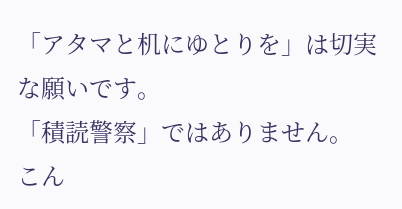「アタマと机にゆとりを」は切実な願いです。
「積読警察」ではありません。
こん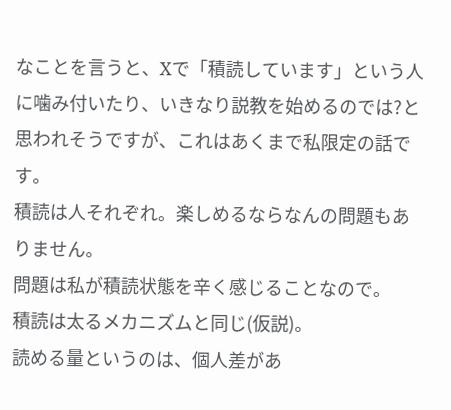なことを言うと、Xで「積読しています」という人に噛み付いたり、いきなり説教を始めるのでは?と思われそうですが、これはあくまで私限定の話です。
積読は人それぞれ。楽しめるならなんの問題もありません。
問題は私が積読状態を辛く感じることなので。
積読は太るメカニズムと同じ(仮説)。
読める量というのは、個人差があ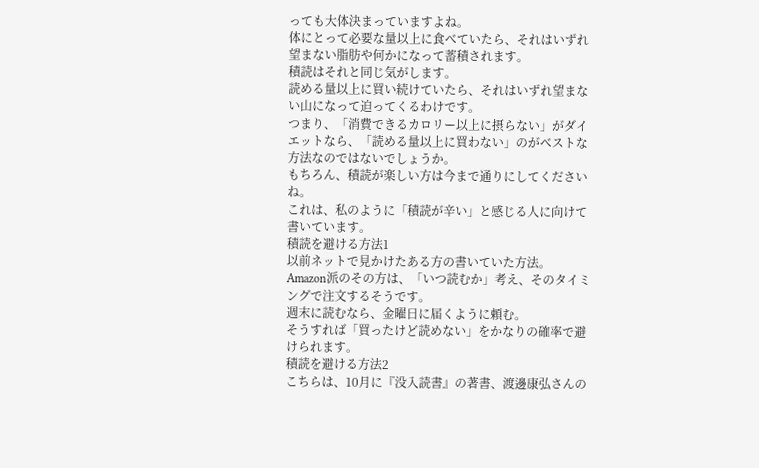っても大体決まっていますよね。
体にとって必要な量以上に食べていたら、それはいずれ望まない脂肪や何かになって蓄積されます。
積読はそれと同じ気がします。
読める量以上に買い続けていたら、それはいずれ望まない山になって迫ってくるわけです。
つまり、「消費できるカロリー以上に摂らない」がダイエットなら、「読める量以上に買わない」のがベストな方法なのではないでしょうか。
もちろん、積読が楽しい方は今まで通りにしてくださいね。
これは、私のように「積読が辛い」と感じる人に向けて書いています。
積読を避ける方法1
以前ネットで見かけたある方の書いていた方法。
Amazon派のその方は、「いつ読むか」考え、そのタイミングで注文するそうです。
週末に読むなら、金曜日に届くように頼む。
そうすれば「買ったけど読めない」をかなりの確率で避けられます。
積読を避ける方法2
こちらは、10月に『没入読書』の著書、渡邊康弘さんの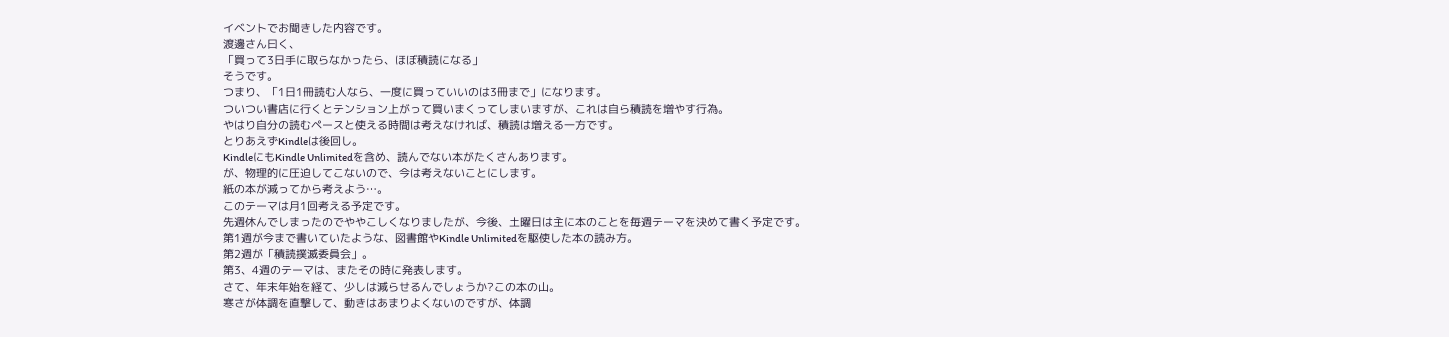イベントでお聞きした内容です。
渡邊さん曰く、
「買って3日手に取らなかったら、ほぼ積読になる」
そうです。
つまり、「1日1冊読む人なら、一度に買っていいのは3冊まで」になります。
ついつい書店に行くとテンション上がって買いまくってしまいますが、これは自ら積読を増やす行為。
やはり自分の読むペースと使える時間は考えなければ、積読は増える一方です。
とりあえずKindleは後回し。
KindleにもKindle Unlimitedを含め、読んでない本がたくさんあります。
が、物理的に圧迫してこないので、今は考えないことにします。
紙の本が減ってから考えよう…。
このテーマは月1回考える予定です。
先週休んでしまったのでややこしくなりましたが、今後、土曜日は主に本のことを毎週テーマを決めて書く予定です。
第1週が今まで書いていたような、図書館やKindle Unlimitedを駆使した本の読み方。
第2週が「積読撲滅委員会」。
第3、4週のテーマは、またその時に発表します。
さて、年末年始を経て、少しは減らせるんでしょうか?この本の山。
寒さが体調を直撃して、動きはあまりよくないのですが、体調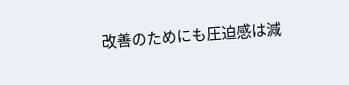改善のためにも圧迫感は減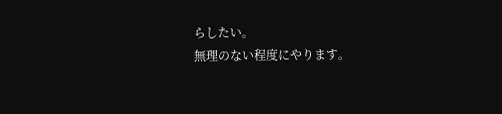らしたい。
無理のない程度にやります。